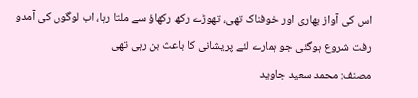اس کی آواز بھاری اور خوفناک تھی، تھوڑے رکھ رکھاؤ سے ملتا رہا، اب لوگوں کی آمدو رفت شروع ہوگئی جو ہمارے لئے پریشانی کا باعث بن رہی تھی
مصنف: محمد سعید جاوید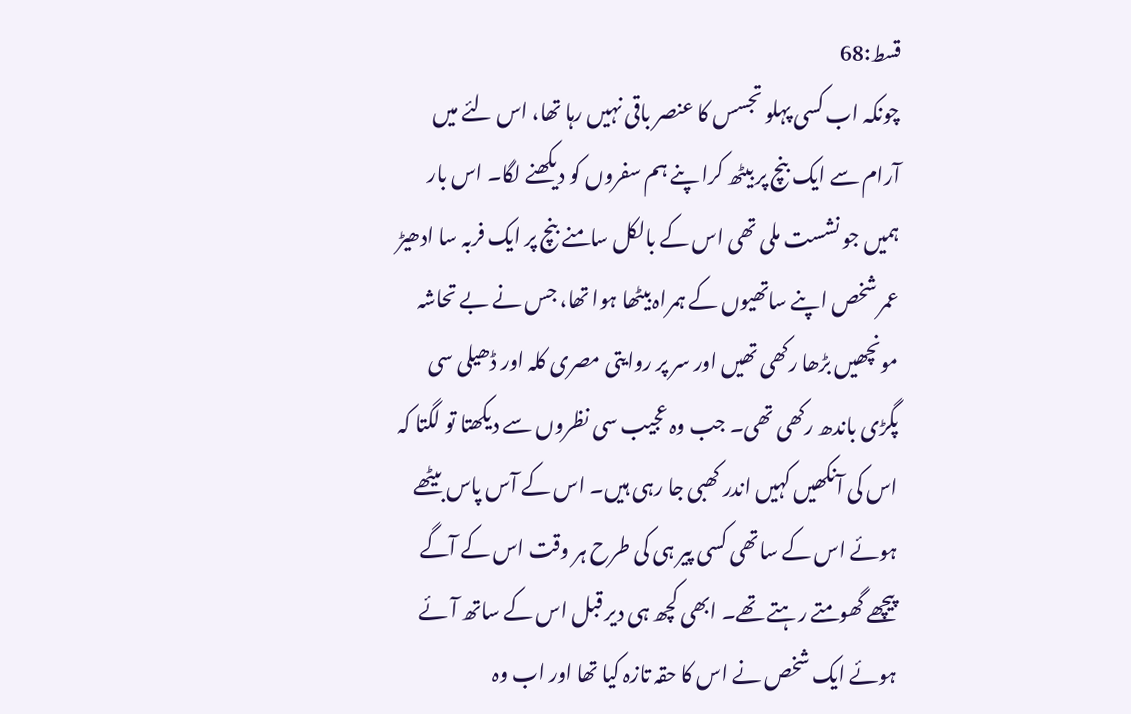قسط:68
چونکہ اب کسی پہلو تجسس کا عنصر باقی نہیں رہا تھا، اس لئے میں آرام سے ایک بنچ پر بیٹھ کرا پنے ہم سفروں کو دیکھنے لگا۔ اس بار ہمیں جو نشست ملی تھی اس کے بالکل سامنے بنچ پر ایک فربہ سا ادھیڑ عمر شخص اپنے ساتھیوں کے ہمراہ بیٹھا ہوا تھا، جس نے بے تحاشہ مونچھیں بڑھا رکھی تھیں اور سر پر روایتی مصری کلہ اور ڈھیلی سی پگڑی باندھ رکھی تھی۔ جب وہ عجیب سی نظروں سے دیکھتا تو لگتا کہ اس کی آنکھیں کہیں اندر کھبی جا رہی ہیں۔ اس کے آس پاس بیٹھے ہوئے اس کے ساتھی کسی پیر ہی کی طرح ہر وقت اس کے آگے پیچھے گھومتے رہتے تھے۔ ابھی کچھ ہی دیر قبل اس کے ساتھ آئے ہوئے ایک شخص نے اس کا حقہ تازہ کیا تھا اور اب وہ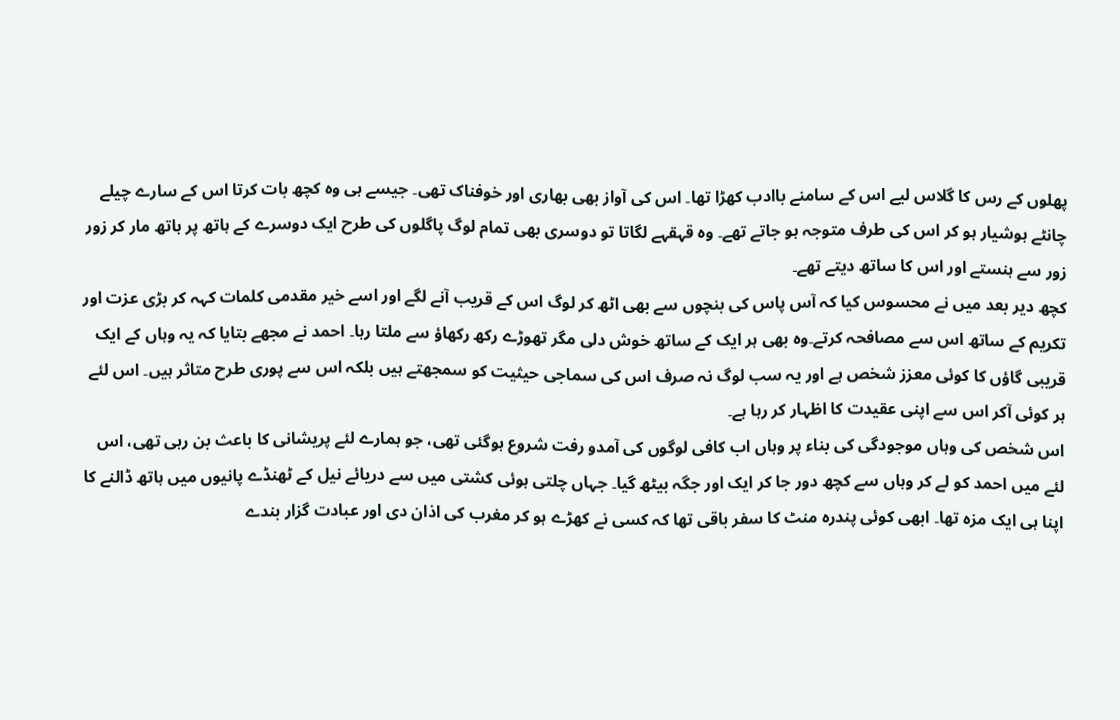پھلوں کے رس کا گلاس لیے اس کے سامنے باادب کھڑا تھا۔ اس کی آواز بھی بھاری اور خوفناک تھی۔ جیسے ہی وہ کچھ بات کرتا اس کے سارے چیلے چانٹے ہوشیار ہو کر اس کی طرف متوجہ ہو جاتے تھے۔ وہ قہقہے لگاتا تو دوسری بھی تمام لوگ پاگلوں کی طرح ایک دوسرے کے ہاتھ پر ہاتھ مار کر زور زور سے ہنستے اور اس کا ساتھ دیتے تھے۔
کچھ دیر بعد میں نے محسوس کیا کہ آس پاس کی بنچوں سے بھی اٹھ کر لوگ اس کے قریب آنے لگے اور اسے خیر مقدمی کلمات کہہ کر بڑی عزت اور تکریم کے ساتھ اس سے مصافحہ کرتے۔وہ بھی ہر ایک کے ساتھ خوش دلی مگر تھوڑے رکھ رکھاؤ سے ملتا رہا۔ احمد نے مجھے بتایا کہ یہ وہاں کے ایک قریبی گاؤں کا کوئی معزز شخص ہے اور یہ سب لوگ نہ صرف اس کی سماجی حیثیت کو سمجھتے ہیں بلکہ اس سے پوری طرح متاثر ہیں۔ اس لئے ہر کوئی آکر اس سے اپنی عقیدت کا اظہار کر رہا ہے۔
اس شخص کی وہاں موجودگی کی بناء پر وہاں اب کافی لوگوں کی آمدو رفت شروع ہوگئی تھی، جو ہمارے لئے پریشانی کا باعث بن رہی تھی، اس لئے میں احمد کو لے کر وہاں سے کچھ دور جا کر ایک اور جگہ بیٹھ گیا۔ جہاں چلتی ہوئی کشتی میں سے دریائے نیل کے ٹھنڈے پانیوں میں ہاتھ ڈالنے کا اپنا ہی ایک مزہ تھا۔ ابھی کوئی پندرہ منٹ کا سفر باقی تھا کہ کسی نے کھڑے ہو کر مغرب کی اذان دی اور عبادت گزار بندے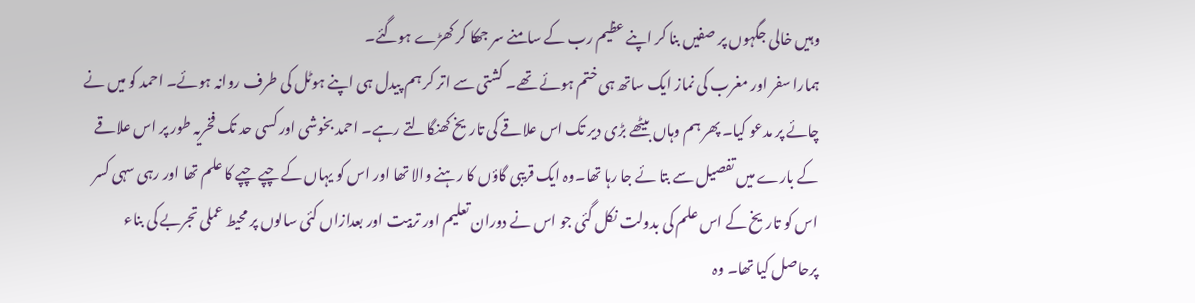وہیں خالی جگہوں پر صفیں بنا کر اپنے عظیم رب کے سامنے سر جھکا کر کھڑے ہوگئے۔
ہمارا سفر اور مغرب کی نماز ایک ساتھ ہی ختم ہوئے تھے۔ کشتی سے اتر کر ہم پیدل ہی اپنے ہوٹل کی طرف روانہ ہوئے۔ احمد کو میں نے چائے پر مدعو کیا۔ پھر ہم وہاں بیٹھے بڑی دیر تک اس علاقے کی تاریخ کھنگالتے رہے۔ احمد بخوشی اور کسی حد تک فخریہ طور پر اس علاقے کے بارے میں تفصیل سے بتا ئے جا رہا تھا۔وہ ایک قریبی گاؤں کا رہنے والا تھا اور اس کو یہاں کے چپے چپے کا علم تھا اور رہی سہی کسر اس کو تاریخ کے اس علم کی بدولت نکل گئی جو اس نے دوران تعلیم اور تربیت اور بعدازاں کئی سالوں پر محیط عملی تجربے کی بناء پرحاصل کیا تھا۔ وہ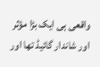واقعی ہی ایک بڑا مؤثر اور شاندار گائیڈ تھا اور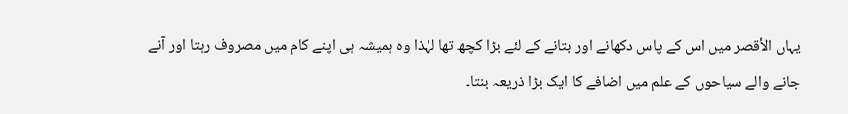یہاں الأقصر میں اس کے پاس دکھانے اور بتانے کے لئے بڑا کچھ تھا لہٰذا وہ ہمیشہ ہی اپنے کام میں مصروف رہتا اور آنے جانے والے سیاحوں کے علم میں اضافے کا ایک بڑا ذریعہ بنتا۔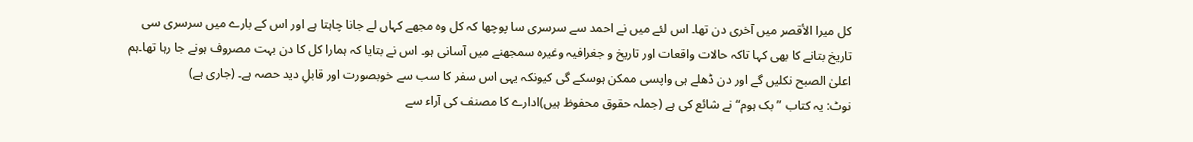کل میرا الأقصر میں آخری دن تھا۔ اس لئے میں نے احمد سے سرسری سا پوچھا کہ کل وہ مجھے کہاں لے جانا چاہتا ہے اور اس کے بارے میں سرسری سی تاریخ بتانے کا بھی کہا تاکہ حالات واقعات اور تاریخ و جغرافیہ وغیرہ سمجھنے میں آسانی ہو۔ اس نے بتایا کہ ہمارا کل کا دن بہت مصروف ہونے جا رہا تھا۔ہم اعلیٰ الصبح نکلیں گے اور دن ڈھلے ہی واپسی ممکن ہوسکے گی کیونکہ یہی اس سفر کا سب سے خوبصورت اور قابلِ دید حصہ ہے۔ (جاری ہے)
نوٹ: یہ کتاب ”بک ہوم“ نے شائع کی ہے (جملہ حقوق محفوظ ہیں)ادارے کا مصنف کی آراء سے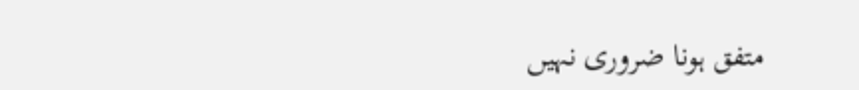متفق ہونا ضروری نہیں